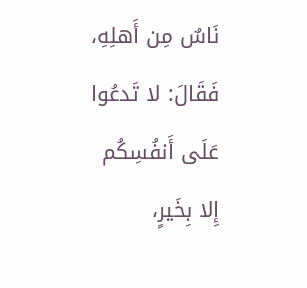نَاسٌ مِن أَهلِهِ، فَقَالَ: لا تَدعُوا عَلَى أَنفُسِكُم إِلا بِخَيرٍ،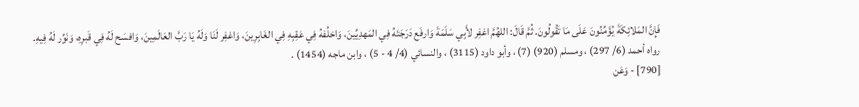فَإِنَّ المَلائِكَةَ يُؤَمِّنُونَ عَلَى مَا تَقُولُونَ. ثُمَّ قَالَ: اللهُمَّ اغفِر لأَبِي سَلَمَةَ وَارفَع دَرَجَتَهُ فِي المَهدِيِّينَ، وَاخلُفهُ فِي عَقِبِهِ فِي الغَابِرِينَ، وَاغفِر لَنَا وَلَهُ يَا رَبَّ العَالَمِينَ، وَافسَح لَهُ فِي قَبرِهِ، وَنَوِّر لَهُ فِيهِ.
رواه أحمد (6/ 297) ، ومسلم (920) (7) ، وأبو داود (3115) ، والنسائي (4/ 4 - 5) ، وابن ماجه (1454) .
[790] - وَعَن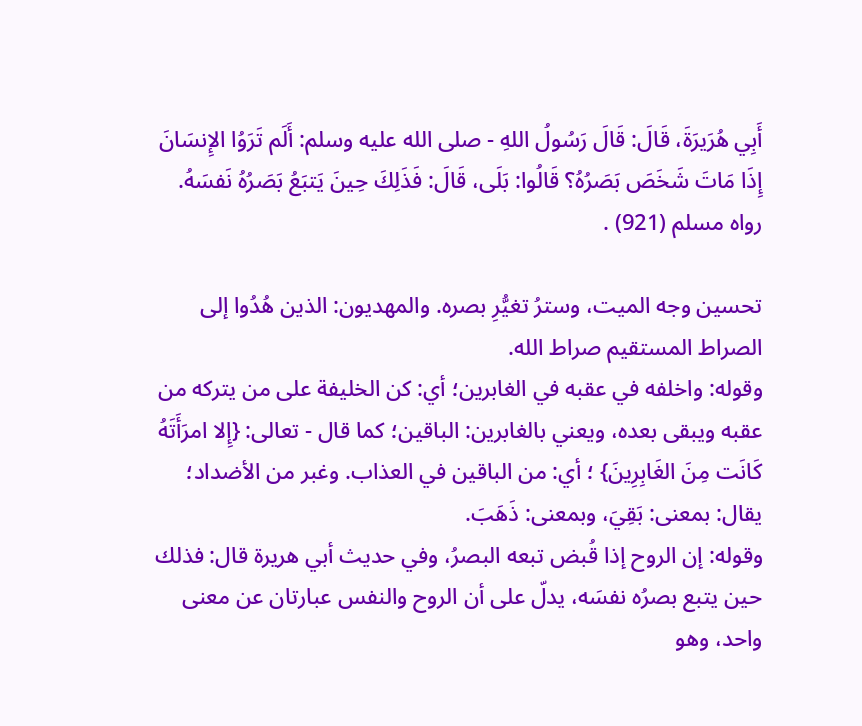أَبِي هُرَيرَةَ، قَالَ: قَالَ رَسُولُ اللهِ - صلى الله عليه وسلم: أَلَم تَرَوُا الإِنسَانَ إِذَا مَاتَ شَخَصَ بَصَرُهُ؟ قَالُوا: بَلَى، قَالَ: فَذَلِكَ حِينَ يَتبَعُ بَصَرُهُ نَفسَهُ.
رواه مسلم (921) .

تحسين وجه الميت، وسترُ تغيُّرِ بصره. والمهديون: الذين هُدُوا إلى الصراط المستقيم صراط الله.
وقوله: واخلفه في عقبه في الغابرين؛ أي: كن الخليفة على من يتركه من عقبه ويبقى بعده، ويعني بالغابرين: الباقين؛ كما قال - تعالى: {إِلا امرَأَتَهُ كَانَت مِنَ الغَابِرِينَ} ؛ أي: من الباقين في العذاب. وغبر من الأضداد؛ يقال: بمعنى: بَقِيَ، وبمعنى: ذَهَبَ.
وقوله: إن الروح إذا قُبض تبعه البصرُ، وفي حديث أبي هريرة قال: فذلك حين يتبع بصرُه نفسَه، يدلّ على أن الروح والنفس عبارتان عن معنى واحد، وهو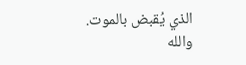الذي يُقبض بالموت. والله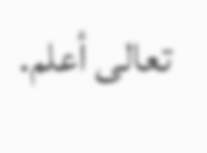تعالى أعلم.